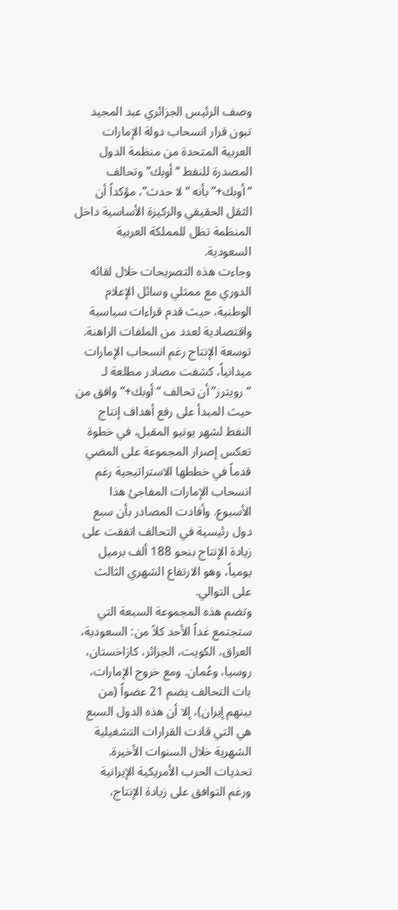وصف الرئيس الجزائري عبد المجيد تبون قرار انسحاب دولة الإمارات العربية المتحدة من منظمة الدول المصدرة للنفط “أوبك” وتحالف “أوبك+” بأنه “لا حدث”، مؤكداً أن الثقل الحقيقي والركيزة الأساسية داخل المنظمة تظل للمملكة العربية السعودية.
وجاءت هذه التصريحات خلال لقائه الدوري مع ممثلي وسائل الإعلام الوطنية، حيث قدم قراءات سياسية واقتصادية لعدد من الملفات الراهنة.
توسعة الإنتاج رغم انسحاب الإمارات
ميدانياً، كشفت مصادر مطلعة لـ “رويترز” أن تحالف “أوبك+” وافق من حيث المبدأ على رفع أهداف إنتاج النفط لشهر يونيو المقبل، في خطوة تعكس إصرار المجموعة على المضي قدماً في خططها الاستراتيجية رغم انسحاب الإمارات المفاجئ هذا الأسبوع. وأفادت المصادر بأن سبع دول رئيسية في التحالف اتفقت على زيادة الإنتاج بنحو 188 ألف برميل يومياً، وهو الارتفاع الشهري الثالث على التوالي.
وتضم هذه المجموعة السبعة التي ستجتمع غداً الأحد كلاً من: السعودية، العراق، الكويت، الجزائر، كازاخستان، روسيا، وعُمان. ومع خروج الإمارات، بات التحالف يضم 21 عضواً (من بينهم إيران)، إلا أن هذه الدول السبع هي التي قادت القرارات التشغيلية الشهرية خلال السنوات الأخيرة.
تحديات الحرب الأمريكية الإيرانية
ورغم التوافق على زيادة الإنتاج،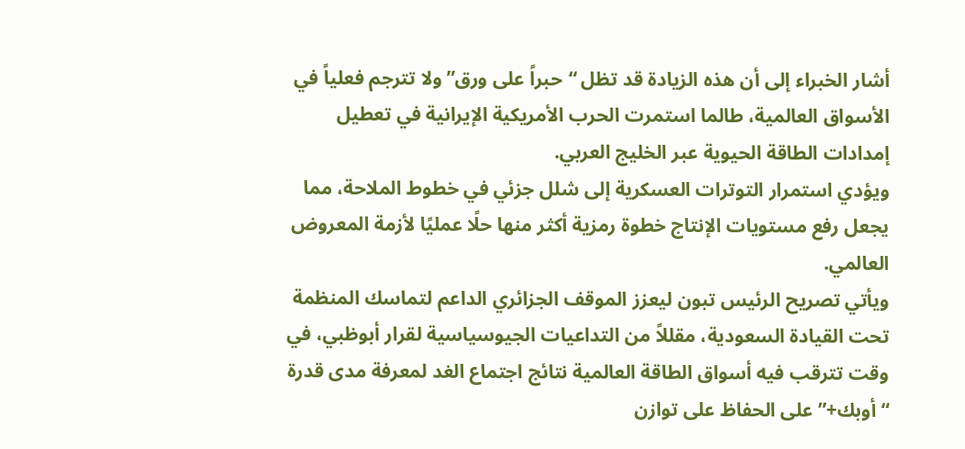أشار الخبراء إلى أن هذه الزيادة قد تظل “حبراً على ورق” ولا تترجم فعلياً في الأسواق العالمية، طالما استمرت الحرب الأمريكية الإيرانية في تعطيل إمدادات الطاقة الحيوية عبر الخليج العربي.
ويؤدي استمرار التوترات العسكرية إلى شلل جزئي في خطوط الملاحة، مما يجعل رفع مستويات الإنتاج خطوة رمزية أكثر منها حلًا عمليًا لأزمة المعروض العالمي.
ويأتي تصريح الرئيس تبون ليعزز الموقف الجزائري الداعم لتماسك المنظمة تحت القيادة السعودية، مقللاً من التداعيات الجيوسياسية لقرار أبوظبي، في وقت تترقب فيه أسواق الطاقة العالمية نتائج اجتماع الغد لمعرفة مدى قدرة “أوبك+” على الحفاظ على توازن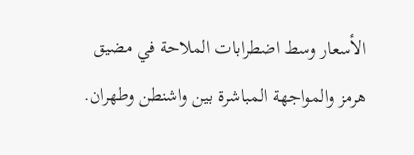الأسعار وسط اضطرابات الملاحة في مضيق هرمز والمواجهة المباشرة بين واشنطن وطهران.